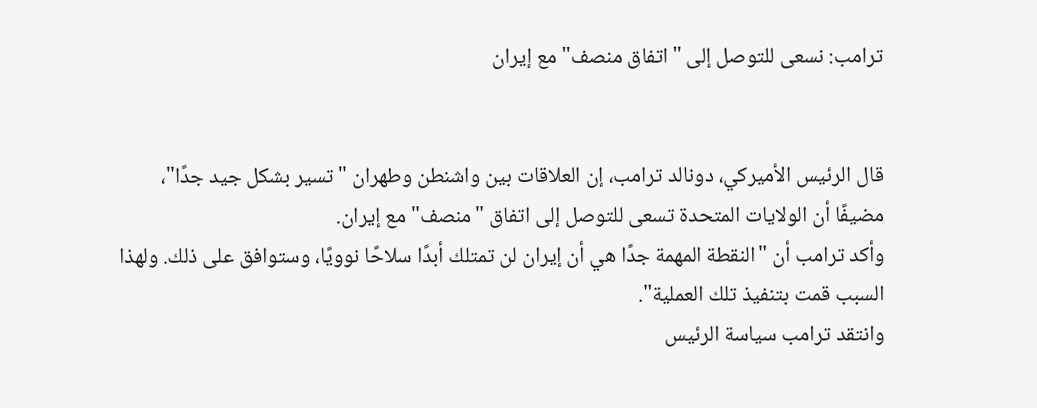ترامب: نسعى للتوصل إلى "اتفاق منصف" مع إيران


قال الرئيس الأميركي، دونالد ترامب، إن العلاقات بين واشنطن وطهران "تسير بشكل جيد جدًا"، مضيفًا أن الولايات المتحدة تسعى للتوصل إلى اتفاق "منصف" مع إيران.
وأكد ترامب أن "النقطة المهمة جدًا هي أن إيران لن تمتلك أبدًا سلاحًا نوويًا، وستوافق على ذلك. ولهذا السبب قمت بتنفيذ تلك العملية".
وانتقد ترامب سياسة الرئيس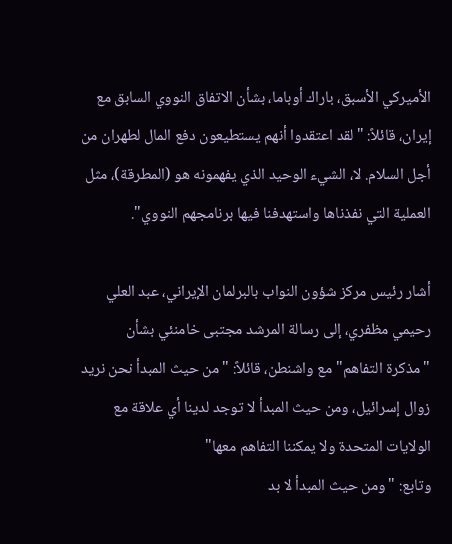الأميركي الأسبق، باراك أوباما، بشأن الاتفاق النووي السابق مع إيران، قائلاً: "لقد اعتقدوا أنهم يستطيعون دفع المال لطهران من أجل السلام. لا، الشيء الوحيد الذي يفهمونه هو (المطرقة)، مثل العملية التي نفذناها واستهدفنا فيها برنامجهم النووي".

أشار رئيس مركز شؤون النواب بالبرلمان الإيراني، عبد العلي رحيمي مظفري، إلى رسالة المرشد مجتبى خامنئي بشأن "مذكرة التفاهم" مع واشنطن، قائلاً: "من حيث المبدأ نحن نريد زوال إسرائيل، ومن حيث المبدأ لا توجد لدينا أي علاقة مع الولايات المتحدة ولا يمكننا التفاهم معها"
وتابع: "ومن حيث المبدأ لا بد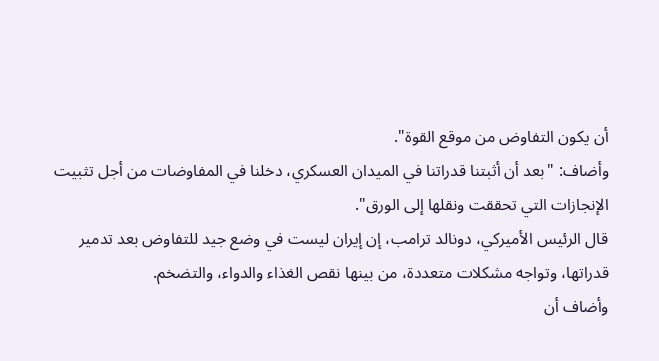أن يكون التفاوض من موقع القوة".
وأضاف: "بعد أن أثبتنا قدراتنا في الميدان العسكري، دخلنا في المفاوضات من أجل تثبيت الإنجازات التي تحققت ونقلها إلى الورق".
قال الرئيس الأميركي، دونالد ترامب، إن إيران ليست في وضع جيد للتفاوض بعد تدمير قدراتها، وتواجه مشكلات متعددة، من بينها نقص الغذاء والدواء، والتضخم.
وأضاف أن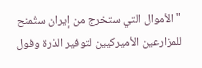"الأموال التي ستخرج من إيران ستُمنح للمزارعين الأميركيين لتوفير الذرة وفول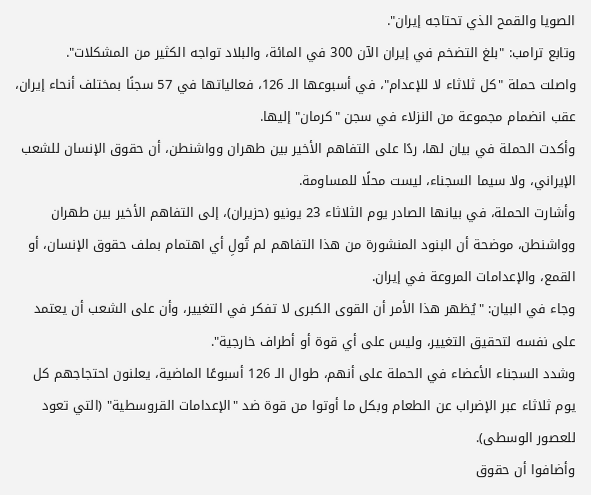الصويا والقمح الذي تحتاجه إيران".
وتابع ترامب: "بلغ التضخم في إيران الآن 300 في المائة، والبلاد تواجه الكثير من المشكلات".
واصلت حملة "كل ثلاثاء لا للإعدام"، في أسبوعها الـ 126، فعالياتها في 57 سجنًا بمختلف أنحاء إيران، عقب انضمام مجموعة من النزلاء في سجن "كرمان" إليها.
وأكدت الحملة في بيان لها، ردًا على التفاهم الأخير بين طهران وواشنطن، أن حقوق الإنسان للشعب الإيراني، ولا سيما السجناء، ليست محلًا للمساومة.
وأشارت الحملة، في بيانها الصادر يوم الثلاثاء 23 يونيو (حزيران)، إلى التفاهم الأخير بين طهران وواشنطن، موضحة أن البنود المنشورة من هذا التفاهم لم تُولِ أي اهتمام بملف حقوق الإنسان، أو القمع، والإعدامات المروعة في إيران.
وجاء في البيان: "يُظهر هذا الأمر أن القوى الكبرى لا تفكر في التغيير، وأن على الشعب أن يعتمد على نفسه لتحقيق التغيير، وليس على أي قوة أو أطراف خارجية".
وشدد السجناء الأعضاء في الحملة على أنهم، طوال الـ 126 أسبوعًا الماضية، يعلنون احتجاجهم كل يوم ثلاثاء عبر الإضراب عن الطعام وبكل ما أوتوا من قوة ضد "الإعدامات القروسطية" (التي تعود للعصور الوسطى).
وأضافوا أن حقوق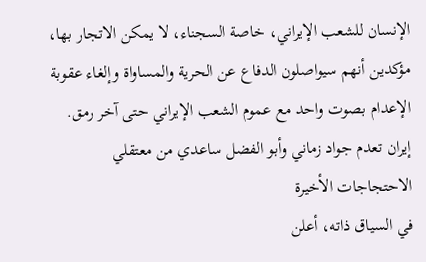الإنسان للشعب الإيراني، خاصة السجناء، لا يمكن الاتجار بها، مؤكدين أنهم سيواصلون الدفاع عن الحرية والمساواة وإلغاء عقوبة الإعدام بصوت واحد مع عموم الشعب الإيراني حتى آخر رمق.
إيران تعدم جواد زماني وأبو الفضل ساعدي من معتقلي الاحتجاجات الأخيرة
في السياق ذاته، أعلن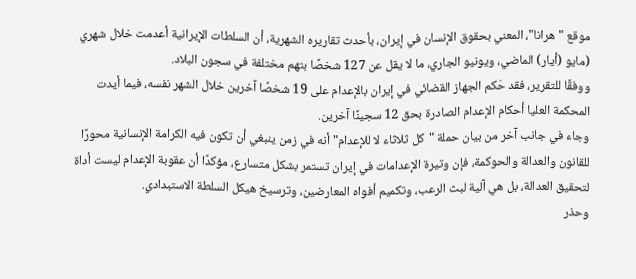موقع "هرانا"، المعني بحقوق الإنسان في إيران، بأحدث تقاريره الشهرية، أن السلطات الإيرانية أعدمت خلال شهري (مايو (أيار) الماضي، ويونيو الجاري، ما لا يقل عن 127 شخصًا بتهم مختلفة في سجون البلاد.
ووفقًا للتقرير، فقد حَكم الجهاز القضائي في إيران بالإعدام على 19 شخصًا آخرين خلال الشهر نفسه، فيما أيدت المحكمة العليا أحكام الإعدام الصادرة بحق 12 سجينًا آخرين.
وجاء في جانب آخر من بيان حملة "كل ثلاثاء لا للإعدام" أنه في زمن ينبغي أن تكون فيه الكرامة الإنسانية محورًا للقانون والعدالة والحوكمة، فإن وتيرة الإعدامات في إيران تستمر بشكل متسارع، مؤكدًا أن عقوبة الإعدام ليست أداة لتحقيق العدالة، بل هي آلية لبث الرعب، وتكميم أفواه المعارضين، وترسيخ هيكل السلطة الاستبدادي.
وحذر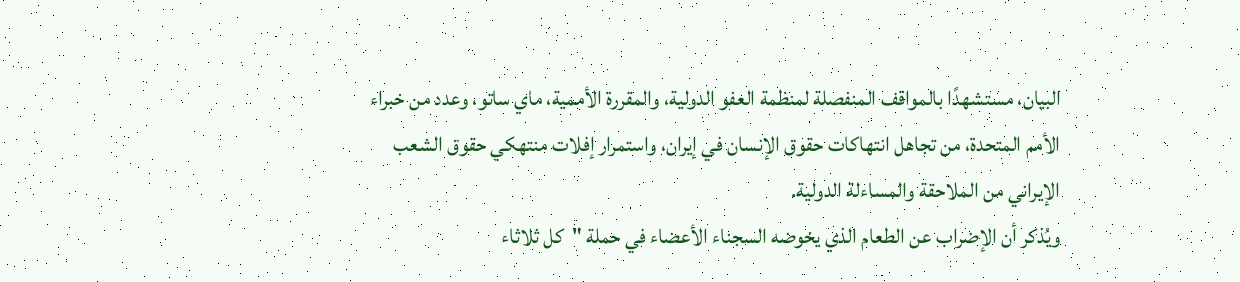البيان، مستشهدًا بالمواقف المنفصلة لمنظمة العفو الدولية، والمقررة الأممية، ماي ساتو، وعدد من خبراء الأمم المتحدة، من تجاهل انتهاكات حقوق الإنسان في إيران، واستمرار إفلات منتهكي حقوق الشعب الإيراني من الملاحقة والمساءلة الدولية.
ويُذكر أن الإضراب عن الطعام الذي يخوضه السجناء الأعضاء في حملة "كل ثلاثاء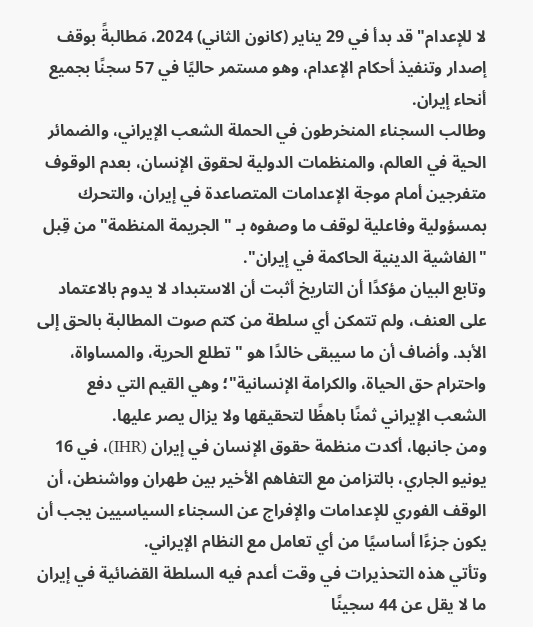لا للإعدام" قد بدأ في 29 يناير (كانون الثاني) 2024، مَطالبةً بوقف إصدار وتنفيذ أحكام الإعدام، وهو مستمر حاليًا في 57 سجنًا بجميع أنحاء إيران.
وطالب السجناء المنخرطون في الحملة الشعب الإيراني، والضمائر الحية في العالم، والمنظمات الدولية لحقوق الإنسان، بعدم الوقوف متفرجين أمام موجة الإعدامات المتصاعدة في إيران، والتحرك بمسؤولية وفاعلية لوقف ما وصفوه بـ "الجريمة المنظمة" من قِبل "الفاشية الدينية الحاكمة في إيران".
وتابع البيان مؤكدًا أن التاريخ أثبت أن الاستبداد لا يدوم بالاعتماد على العنف، ولم تتمكن أي سلطة من كتم صوت المطالبة بالحق إلى الأبد. وأضاف أن ما سيبقى خالدًا هو "تطلع الحرية، والمساواة، واحترام حق الحياة، والكرامة الإنسانية"؛ وهي القيم التي دفع الشعب الإيراني ثمنًا باهظًا لتحقيقها ولا يزال يصر عليها.
ومن جانبها، أكدت منظمة حقوق الإنسان في إيران (IHR)، في 16 يونيو الجاري، بالتزامن مع التفاهم الأخير بين طهران وواشنطن، أن الوقف الفوري للإعدامات والإفراج عن السجناء السياسيين يجب أن يكون جزءًا أساسيًا من أي تعامل مع النظام الإيراني.
وتأتي هذه التحذيرات في وقت أعدم فيه السلطة القضائية في إيران ما لا يقل عن 44 سجينًا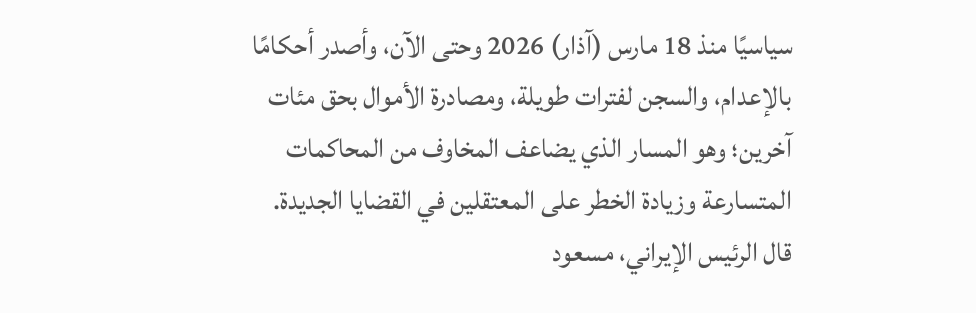سياسيًا منذ 18 مارس (آذار) 2026 وحتى الآن، وأصدر أحكامًا بالإعدام، والسجن لفترات طويلة، ومصادرة الأموال بحق مئات آخرين؛ وهو المسار الذي يضاعف المخاوف من المحاكمات المتسارعة وزيادة الخطر على المعتقلين في القضايا الجديدة.
قال الرئيس الإيراني، مسعود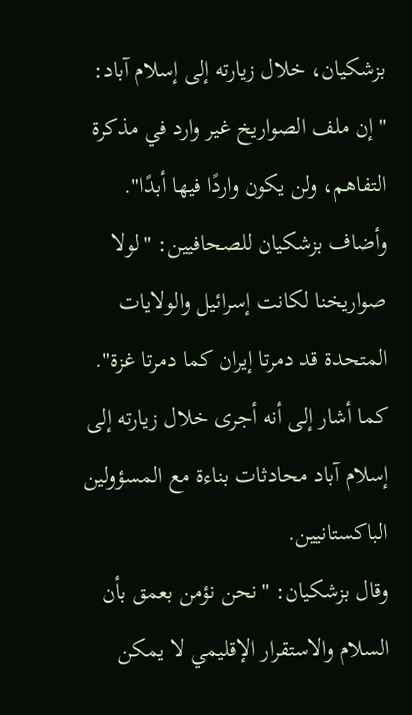بزشكيان، خلال زيارته إلى إسلام آباد: "إن ملف الصواريخ غير وارد في مذكرة التفاهم، ولن يكون واردًا فيها أبدًا".
وأضاف بزشكيان للصحافيين: "لولا صواريخنا لكانت إسرائيل والولايات المتحدة قد دمرتا إيران كما دمرتا غزة".
كما أشار إلى أنه أجرى خلال زيارته إلى إسلام آباد محادثات بناءة مع المسؤولين الباكستانيين.
وقال بزشكيان: "نحن نؤمن بعمق بأن السلام والاستقرار الإقليمي لا يمكن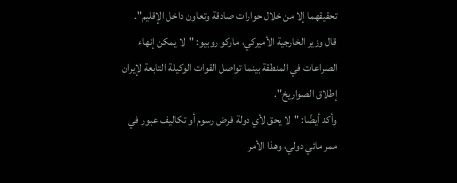تحقيقهما إلا من خلال حوارات صادقة وتعاون داخل الإقليم".
قال وزير الخارجية الأميركي، ماركو روبيو: "لا يمكن إنهاء الصراعات في المنطقة بينما تواصل القوات الوكيلة التابعة لإيران إطلاق الصواريخ".
وأكد أيضًا: "لا يحق لأي دولة فرض رسوم أو تكاليف عبور في ممر مائي دولي، وهذا الأمر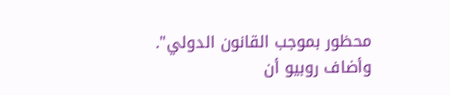محظور بموجب القانون الدولي".
وأضاف روبيو أن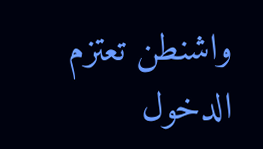واشنطن تعتزم الدخول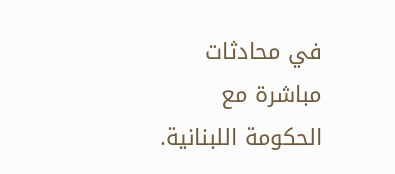في محادثات مباشرة مع الحكومة اللبنانية.